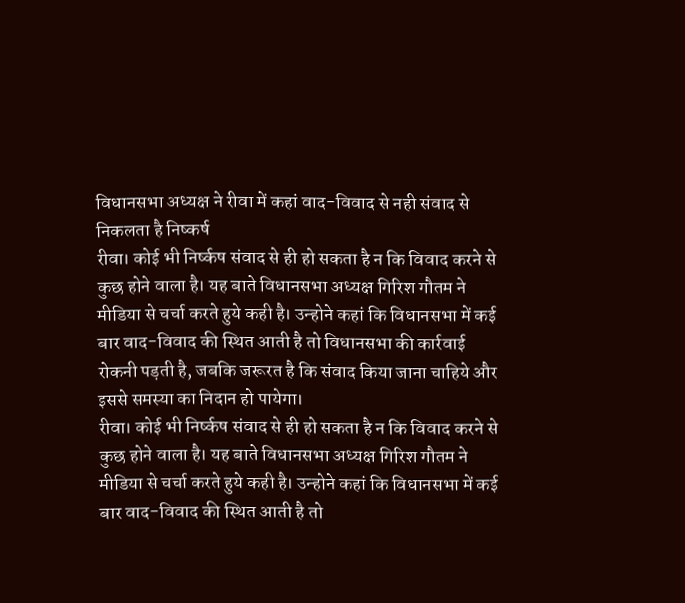विधानसभा अध्यक्ष ने रीवा में कहां वाद-विवाद से नही संवाद से निकलता है निष्कर्ष
रीवा। कोई भी निर्ष्कष संवाद से ही हो सकता है न कि विवाद करने से कुछ होने वाला है। यह बाते विधानसभा अध्यक्ष गिरिश गौतम ने मीडिया से चर्चा करते हुये कही है। उन्होने कहां कि विधानसभा में कई बार वाद-विवाद की स्थित आती है तो विधानसभा की कार्रवाई रोकनी पड़ती है, जबकि जरूरत है कि संवाद किया जाना चाहिये और इससे समस्या का निदान हो पायेगा।
रीवा। कोई भी निर्ष्कष संवाद से ही हो सकता है न कि विवाद करने से कुछ होने वाला है। यह बाते विधानसभा अध्यक्ष गिरिश गौतम ने मीडिया से चर्चा करते हुये कही है। उन्होने कहां कि विधानसभा में कई बार वाद-विवाद की स्थित आती है तो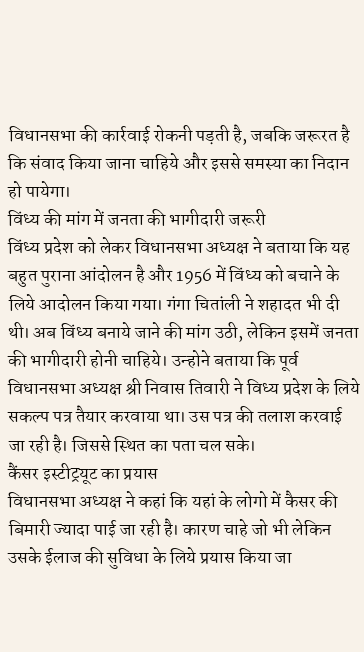विधानसभा की कार्रवाई रोकनी पड़ती है, जबकि जरूरत है कि संवाद किया जाना चाहिये और इससे समस्या का निदान हो पायेगा।
विंध्य की मांग में जनता की भागीदारी जरूरी
विंध्य प्रदेश को लेकर विधानसभा अध्यक्ष ने बताया कि यह बहुत पुराना आंदोलन है और 1956 में विंध्य को बचाने के लिये आदोलन किया गया। गंगा चितांली ने शहादत भी दी थी। अब विंध्य बनाये जाने की मांग उठी, लेकिन इसमें जनता की भागीदारी होनी चाहिये। उन्होने बताया कि पूर्व विधानसभा अध्यक्ष श्री निवास तिवारी ने विध्य प्रदेश के लिये सकल्प पत्र तैयार करवाया था। उस पत्र की तलाश करवाई जा रही है। जिससे स्थित का पता चल सके।
कैंसर इस्टीट्रयूट का प्रयास
विधानसभा अध्यक्ष ने कहां कि यहां के लोगो में कैसर की बिमारी ज्यादा पाई जा रही है। कारण चाहे जो भी लेकिन उसके ईलाज की सुविधा के लिये प्रयास किया जा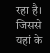रहा है। जिससे यहां के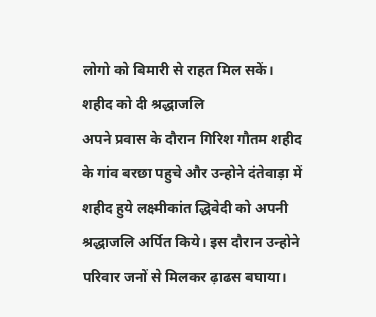लोगो को बिमारी से राहत मिल सकें।
शहीद को दी श्रद्धाजलि
अपने प्रवास के दौरान गिरिश गौतम शहीद के गांव बरछा पहुचे और उन्होने दंतेवाड़ा में शहीद हुये लक्ष्मीकांत द्धिवेदी को अपनी श्रद्धाजलि अर्पित किये। इस दौरान उन्होने परिवार जनों से मिलकर ढ़ाढस बघाया।